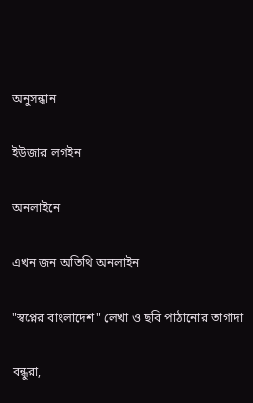অনুসন্ধান

ইউজার লগইন

অনলাইনে

এখন জন অতিথি অনলাইন

"স্বপ্নের বাংলাদেশ" লেখা ও ছবি পাঠানোর তাগাদা

বন্ধুরা,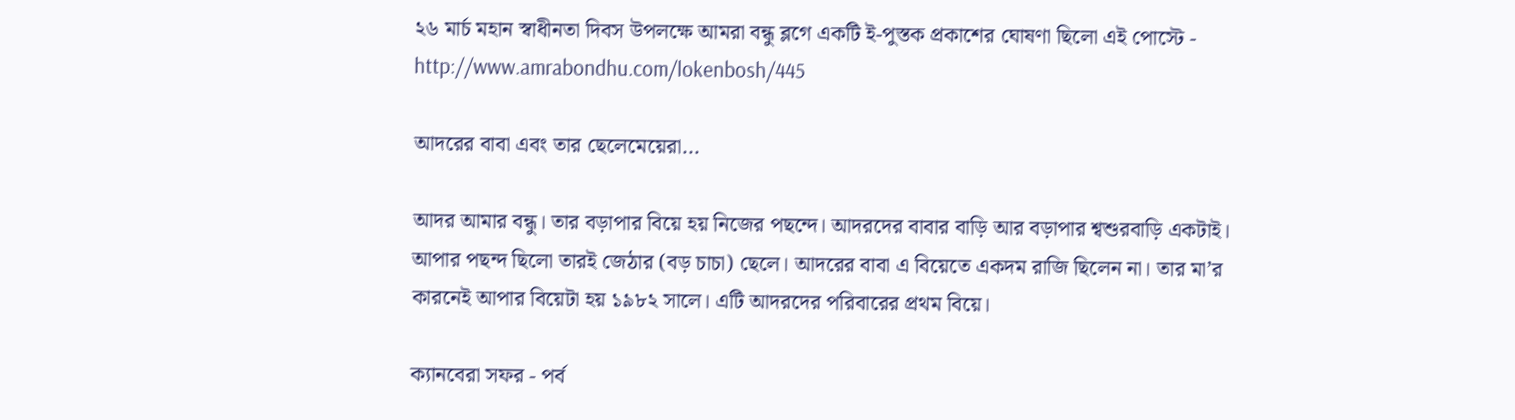২৬ মার্চ মহান স্বাধীনতা দিবস উপলক্ষে আমরা বন্ধু ব্লগে একটি ই-পুস্তক প্রকাশের ঘোষণা ছিলো এই পোস্টে - http://www.amrabondhu.com/lokenbosh/445

আদরের বাবা এবং তার ছেলেমেয়েরা...

আদর আমার বন্ধু। তার বড়াপার বিয়ে হয় নিজের পছন্দে। আদরদের বাবার বাড়ি আর বড়াপার শ্বশুরবাড়ি একটাই। আপার পছন্দ ছিলো তারই জেঠার (বড় চাচা) ছেলে। আদরের বাবা এ বিয়েতে একদম রাজি ছিলেন না। তার মা’র কারনেই আপার বিয়েটা হয় ১৯৮২ সালে। এটি আদরদের পরিবারের প্রথম বিয়ে।

ক্যানবেরা সফর - পর্ব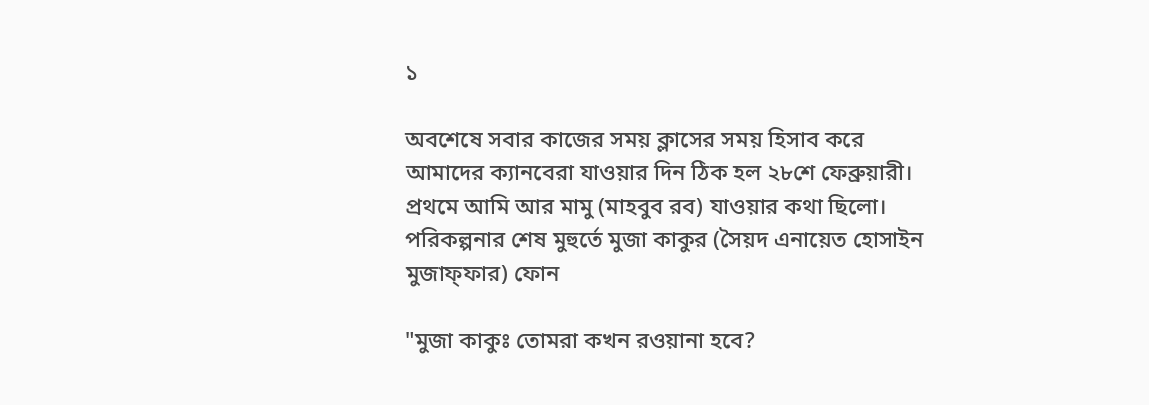১

অবশেষে সবার কাজের সময় ক্লাসের সময় হিসাব করে আমাদের ক্যানবেরা যাওয়ার দিন ঠিক হল ২৮শে ফেব্রুয়ারী। প্রথমে আমি আর মামু (মাহবুব রব) যাওয়ার কথা ছিলো। পরিকল্পনার শেষ মুহুর্তে মুজা কাকুর (সৈয়দ এনায়েত হোসাইন মুজাফ্ফার) ফোন

"মুজা কাকুঃ তোমরা কখন রওয়ানা হবে?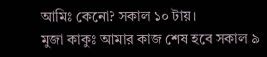আমিঃ কেনো? সকাল ১০ টায়।
মুজা কাকুঃ আমার কাজ শেষ হবে সকাল ৯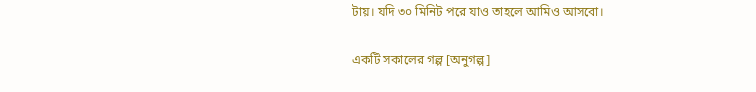টায়। যদি ৩০ মিনিট পরে যাও তাহলে আমিও আসবো।

একটি সকালের গল্প [অনুগল্প]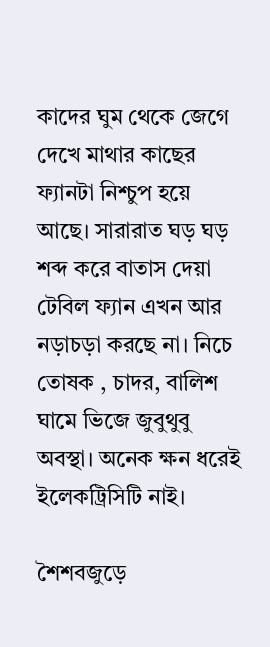কাদের ঘুম থেকে জেগে দেখে মাথার কাছের ফ্যানটা নিশ্চুপ হয়ে আছে। সারারাত ঘড় ঘড় শব্দ করে বাতাস দেয়া টেবিল ফ্যান এখন আর নড়াচড়া করছে না। নিচে তোষক , চাদর, বালিশ ঘামে ভিজে জুবুথুবু অবস্থা। অনেক ক্ষন ধরেই ইলেকট্রিসিটি নাই।

শৈশবজুড়ে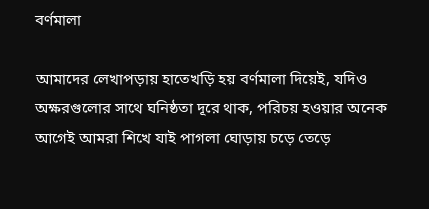বর্ণমালা

আমাদের লেখাপড়ায় হাতেখড়ি হয় বর্ণমালা দিয়েই, যদিও অক্ষরগুলোর সাথে ঘনিষ্ঠতা দূরে থাক, পরিচয় হওয়ার অনেক আগেই আমরা শিখে যাই পাগলা ঘোড়ায় চড়ে তেড়ে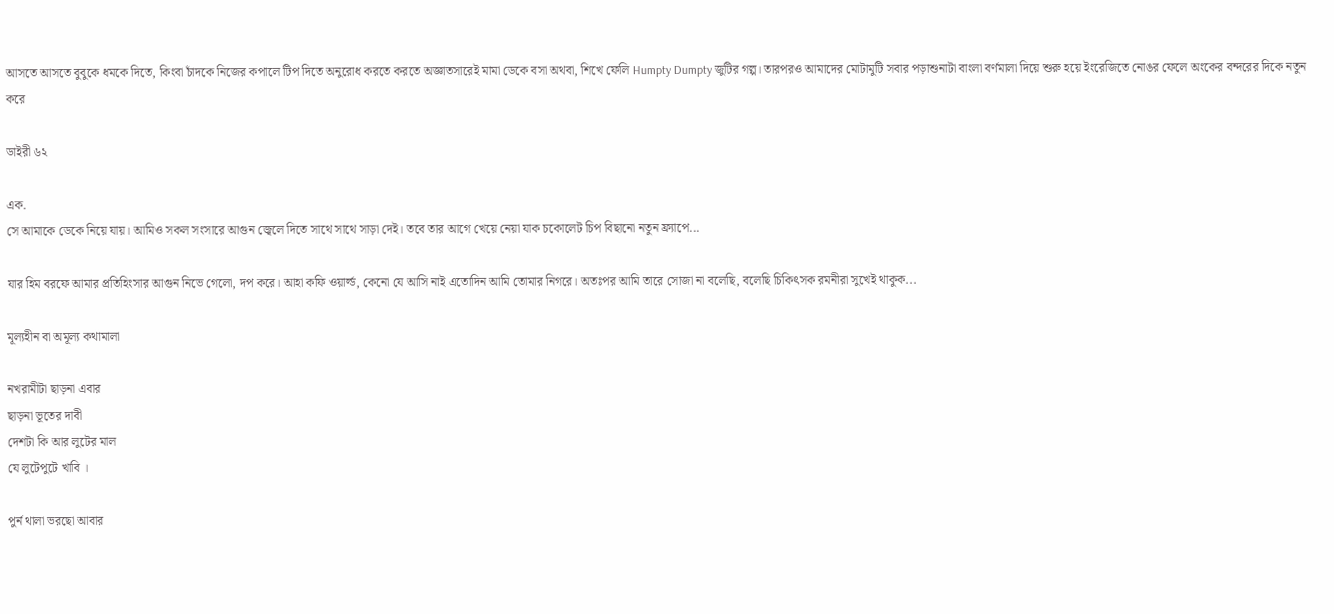আসতে আসতে বুবুকে ধমকে দিতে, কিংবা চাঁদকে নিজের কপালে টিপ দিতে অনুরোধ করতে করতে অজ্ঞাতসারেই মামা ডেকে বসা অথবা, শিখে ফেলি Humpty Dumpty জুটির গল্প। তারপরও আমাদের মোটামুটি সবার পড়াশুনাটা বাংলা বর্ণমালা দিয়ে শুরু হয়ে ইংরেজিতে নোঙর ফেলে অংকের বন্দরের দিকে নতুন করে

ডাইরী ৬২

এক.
সে আমাকে ডেকে নিয়ে যায়। আমিও সকল সংসারে আগুন জ্বেলে দিতে সাথে সাথে সাড়া দেই। তবে তার আগে খেয়ে নেয়া যাক চকোলেট চিপ বিছানো নতুন ফ্র্যাপে...

যার হিম বরফে আমার প্রতিহিংসার আগুন নিভে গেলো, দপ করে। আহা কফি ওয়ার্ল্ড, কেনো যে আসি নাই এতোদিন আমি তোমার নিগরে। অতঃপর আমি তারে সোজা না বলেছি, বলেছি চিকিৎসক রমনীরা সুখেই থাকুক...

মূল্যহীন বা অমূল্য কথামালা

নখরামীটা ছাড়না এবার
ছাড়না ভূতের দাবী
দেশটা কি আর লুটের মাল
যে লুটেপুটে খাবি ।

পুর্ন থালা ভরছো আবার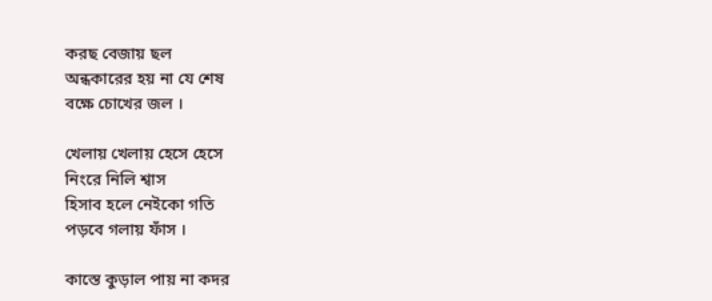করছ বেজায় ছল
অন্ধকারের হয় না যে শেষ
বক্ষে চোখের জল ।

খেলায় খেলায় হেসে হেসে
নিংরে নিলি শ্বাস
হিসাব হলে নেইকো গতি
পড়বে গলায় ফাঁস ।

কাস্তে কুড়াল পায় না কদর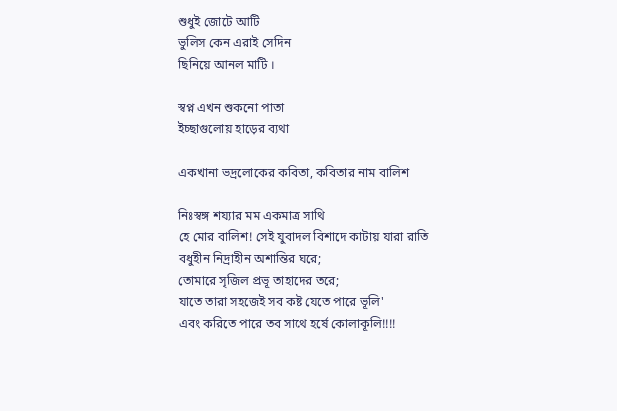শুধুই জোটে আটি
ভুলিস কেন এরাই সেদিন
ছিনিয়ে আনল মাটি ।

স্বপ্ন এখন শুকনো পাতা
ইচ্ছাগুলোয় হাড়ের ব্যথা

একখানা ভদ্রলোকের কবিতা, কবিতার নাম বালিশ

নিঃস্বঙ্গ শয্যার মম একমাত্র সাথি
হে মোর বালিশ! সেই যুবাদল বিশাদে কাটায় যারা রাতি
বধুহীন নিদ্রাহীন অশান্তির ঘরে;
তোমারে সৃজিল প্রভূ তাহাদের তরে;
যাতে তারা সহজেই সব কষ্ট যেতে পারে ভূলি'
এবং করিতে পারে তব সাথে হর্ষে কোলাকূলি!!!!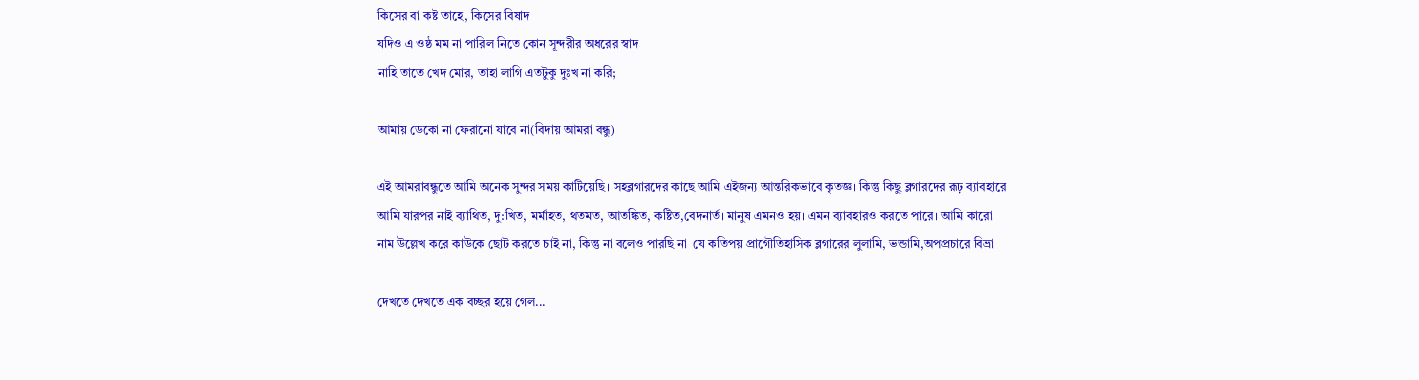কিসের বা কষ্ট তাহে, কিসের বিষাদ
যদিও এ ওষ্ঠ মম না পারিল নিতে কোন সূন্দরীর অধরের স্বাদ
নাহি তাতে খেদ মোর, তাহা লাগি এতটুকু দুঃখ না করি;

আমায় ডেকো না ফেরানো যাবে না(বিদায় আমরা বন্ধু)

এই আমরাবন্ধুতে আমি অনেক সুন্দর সময় কাটিয়েছি। সহব্লগারদের কাছে আমি এইজন্য আন্তরিকভাবে কৃতজ্ঞ। কিন্তু কিছু ব্লগারদের রূঢ় ব্যাবহারে আমি যারপর নাই ব্যাথিত, দু:খিত, মর্মাহত, থতমত, আতঙ্কিত, কষ্টিত,বেদনার্ত। মানুষ এমনও হয়। এমন ব্যাবহারও করতে পারে। আমি কারো নাম উল্লেখ করে কাউকে ছোট করতে চাই না, কিন্তু না বলেও পারছি না  যে কতিপয় প্রাগৌতিহাসিক ব্লগারের লুলামি, ভন্ডামি,অপপ্রচারে বিভ্রা

দেখতে দেখতে এক বচ্ছর হয়ে গেল...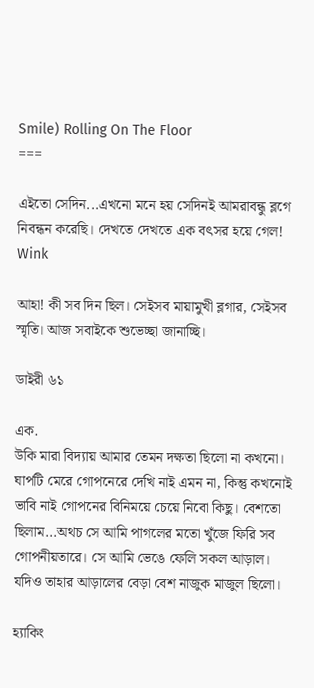Smile) Rolling On The Floor
===

এইতো সেদিন...এখনো মনে হয় সেদিনই আমরাবন্ধু ব্লগে নিবন্ধন করেছি। দেখতে দেখতে এক বৎসর হয়ে গেল!  Wink

আহা! কী সব দিন ছিল। সেইসব মায়ামুখী ব্লগার, সেইসব স্মৃতি। আজ সবাইকে শুভেচ্ছা জানাচ্ছি।

ডাইরী ৬১

এক.
উকি মারা বিদ্যায় আমার তেমন দক্ষতা ছিলো না কখনো। ঘাপটি মেরে গোপনেরে দেখি নাই এমন না, কিন্তু কখনোই ভাবি নাই গোপনের বিনিময়ে চেয়ে নিবো কিছু। বেশতো ছিলাম...অথচ সে আমি পাগলের মতো খুঁজে ফিরি সব গোপনীয়তারে। সে আমি ভেঙে ফেলি সকল আড়াল। যদিও তাহার আড়ালের বেড়া বেশ নাজুক মাজুল ছিলো।

হ্যাকিং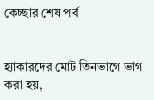কেচ্ছার শেষ পর্ব


হ্যাকারদের মোট তিনভাগে ভাগ করা হয়,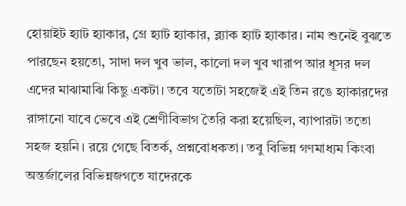হোয়াইট হ্যাট হ্যাকার, গ্রে হ্যাট হ্যাকার, ব্ল্যাক হ্যাট হ্যাকার। নাম শুনেই বুঝতে পারছেন হয়তো, সাদা দল খুব ভাল, কালো দল খুব খারাপ আর ধূসর দল এদের মাঝামাঝি কিছু একটা। তবে যতোটা সহজেই এই তিন রঙে হ্যাকারদের রাঙ্গানো যাবে ভেবে এই শ্রেণীবিভাগ তৈরি করা হয়েছিল, ব্যাপারটা ততো সহজ হয়নি। রয়ে গেছে বিতর্ক, প্রশ্নবোধকতা। তবু বিভিন্ন গণমাধ্যম কিংবা অন্তর্জালের বিভিন্নজগতে যাদেরকে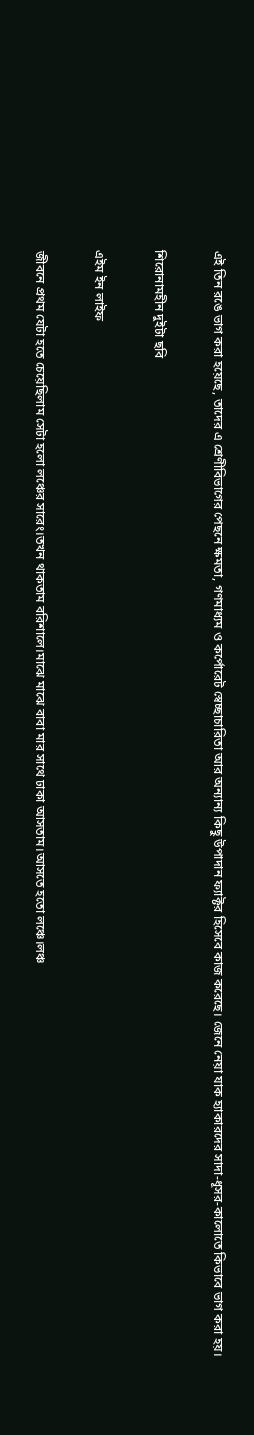এই তিন রঙে ভাগ করা হয়েছে, তাদের এ শ্রেণীবিভাগের পেছনে ক্ষমতা, গণমাধ্যম ও কর্পোরেট স্বেচ্ছাচারিতা আর অন্যান্য কিছু উপাদান ফ্যাক্টর হিসেবে কাজ করেছে। জেনে নেয়া যাক হ্যাকারদের সাদা-ধূসর-কালোতে কিভাবে ভাগ করা হয়।

শিরোনামহীন দুইটা ছবি

এইম ইন লাইফ

জীবনে প্রথম যেটা হতে চেয়েছিলাম সেটা হলো লঞ্চের সারেং।তখন থাকতাম বরিশালে।মাঝে মাঝে বাবা মার সাথে ঢাকা আসতাম।আসতে হতো লঞ্চে।লঞ্চ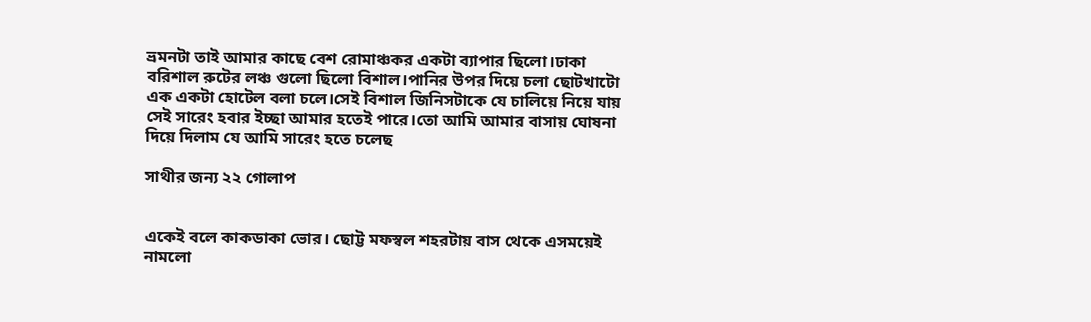ভ্রমনটা তাই আমার কাছে বেশ রোমাঞ্চকর একটা ব্যাপার ছিলো।ঢাকা বরিশাল রুটের লঞ্চ গুলো ছিলো বিশাল।পানির উপর দিয়ে চলা ছোটখাটো এক একটা হোটেল বলা চলে।সেই বিশাল জিনিসটাকে যে চালিয়ে নিয়ে যায় সেই সারেং হবার ইচ্ছা আমার হতেই পারে।তো আমি আমার বাসায় ঘোষনা দিয়ে দিলাম যে আমি সারেং হতে চলেছ

সাথীর জন্য ২২ গোলাপ


একেই বলে কাকডাকা ভোর। ছোট্ট মফস্বল শহরটায় বাস থেকে এসময়েই নামলো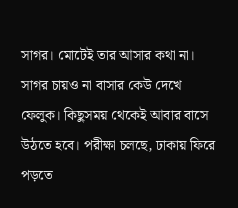সাগর। মোটেই তার আসার কথা না। সাগর চায়ও না বাসার কেউ দেখে ফেলুক। কিছুসময় থেকেই আবার বাসে উঠতে হবে। পরীক্ষা চলছে, ঢাকায় ফিরে পড়তে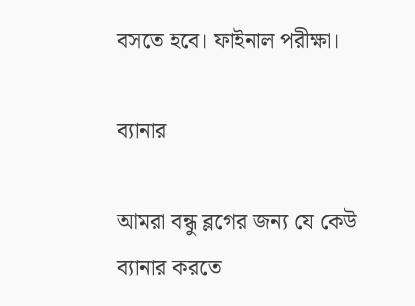বসতে হবে। ফাইনাল পরীক্ষা।

ব্যানার

আমরা বন্ধু ব্লগের জন্য যে কেউ ব্যানার করতে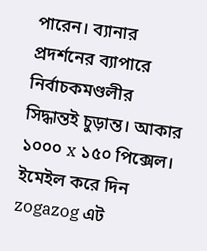পারেন। ব্যানার প্রদর্শনের ব্যাপারে নির্বাচকমণ্ডলীর সিদ্ধান্তই চুড়ান্ত। আকার ১০০০ x ১৫০ পিক্সেল। ইমেইল করে দিন zogazog এট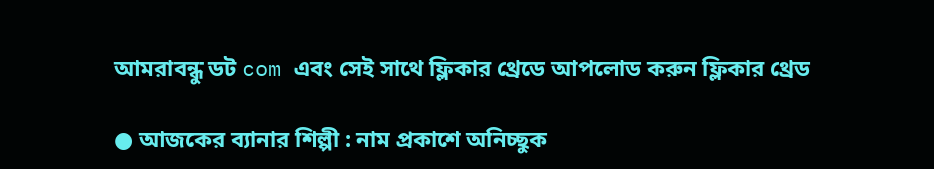আমরাবন্ধু ডট com এবং সেই সাথে ফ্লিকার থ্রেডে আপলোড করুন ফ্লিকার থ্রেড

● আজকের ব্যানার শিল্পী : নাম প্রকাশে অনিচ্ছুক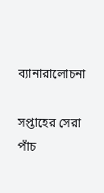ব্যানারালোচনা

সপ্তাহের সেরা পাঁচ